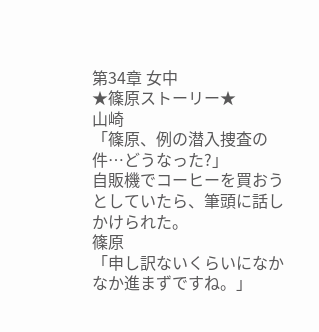第34章 女中
★篠原ストーリー★
山崎
「篠原、例の潜入捜査の件…どうなった?」
自販機でコーヒーを買おうとしていたら、筆頭に話しかけられた。
篠原
「申し訳ないくらいになかなか進まずですね。」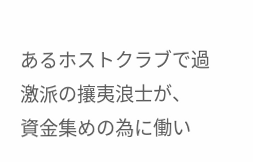あるホストクラブで過激派の攘夷浪士が、
資金集めの為に働い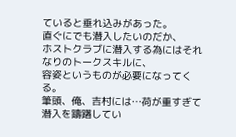ていると垂れ込みがあった。
直ぐにでも潜入したいのだか、
ホストクラブに潜入する為にはそれなりのトークスキルに、
容姿というものが必要になってくる。
筆頭、俺、吉村には…荷が重すぎて潜入を躊躇してい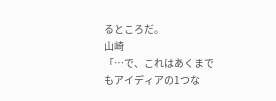るところだ。
山崎
「…で、これはあくまでもアイディアの1つな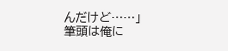んだけど……」
筆頭は俺に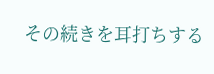その続きを耳打ちする